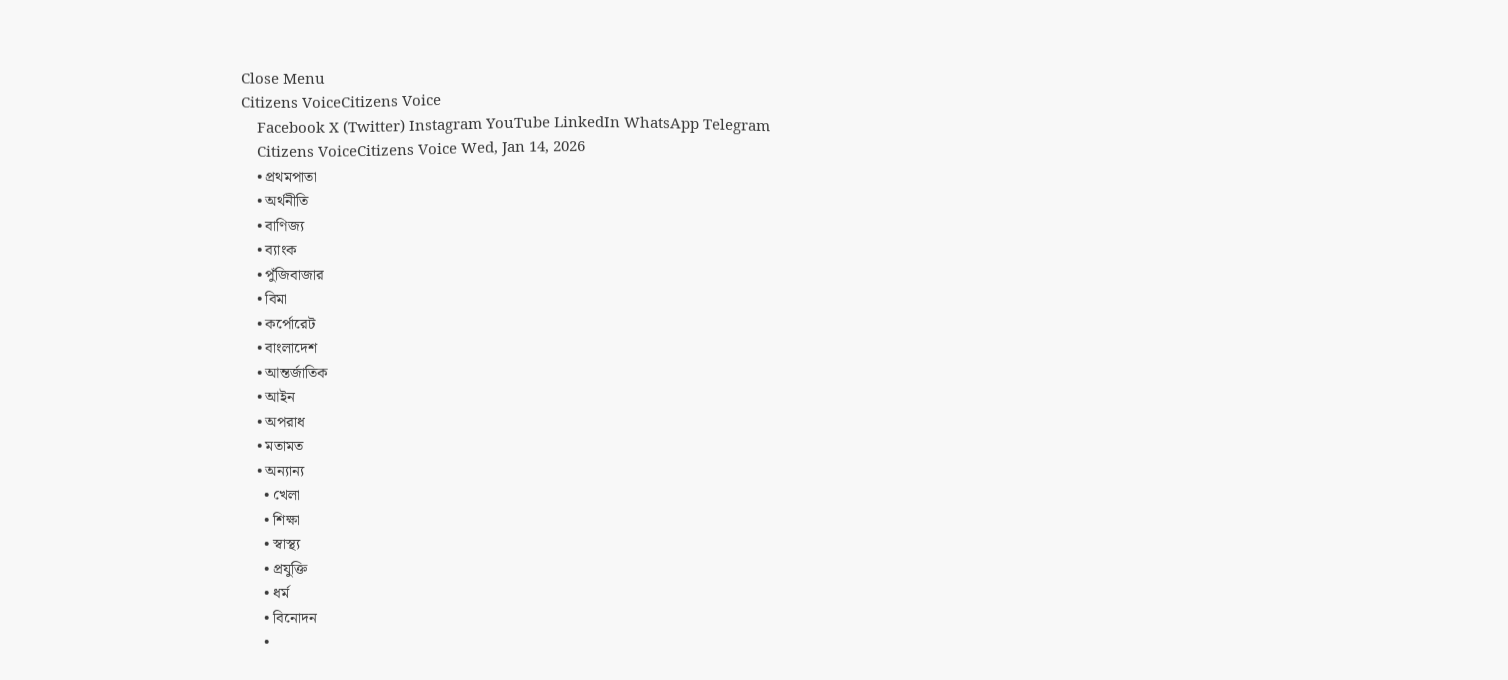Close Menu
Citizens VoiceCitizens Voice
    Facebook X (Twitter) Instagram YouTube LinkedIn WhatsApp Telegram
    Citizens VoiceCitizens Voice Wed, Jan 14, 2026
    • প্রথমপাতা
    • অর্থনীতি
    • বাণিজ্য
    • ব্যাংক
    • পুঁজিবাজার
    • বিমা
    • কর্পোরেট
    • বাংলাদেশ
    • আন্তর্জাতিক
    • আইন
    • অপরাধ
    • মতামত
    • অন্যান্য
      • খেলা
      • শিক্ষা
      • স্বাস্থ্য
      • প্রযুক্তি
      • ধর্ম
      • বিনোদন
      •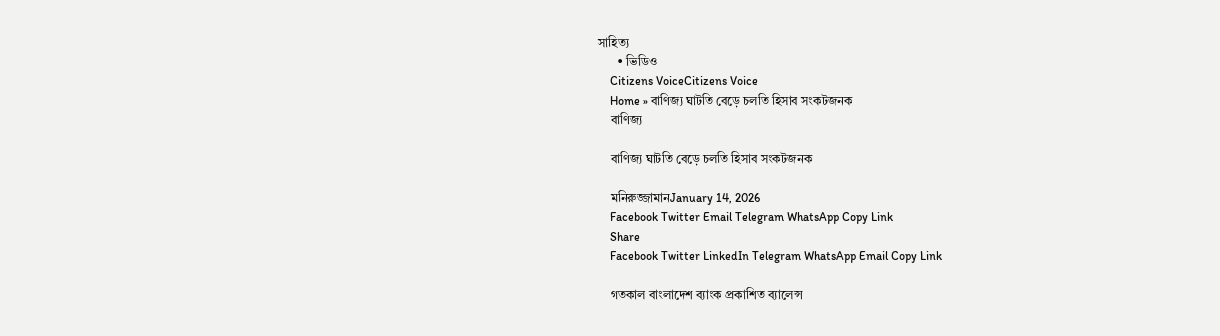সাহিত্য
      • ভিডিও
    Citizens VoiceCitizens Voice
    Home » বাণিজ্য ঘাটতি বেড়ে চলতি হিসাব সংকটজনক
    বাণিজ্য

    বাণিজ্য ঘাটতি বেড়ে চলতি হিসাব সংকটজনক

    মনিরুজ্জামানJanuary 14, 2026
    Facebook Twitter Email Telegram WhatsApp Copy Link
    Share
    Facebook Twitter LinkedIn Telegram WhatsApp Email Copy Link

    গতকাল বাংলাদেশ ব্যাংক প্রকাশিত ব্যালেন্স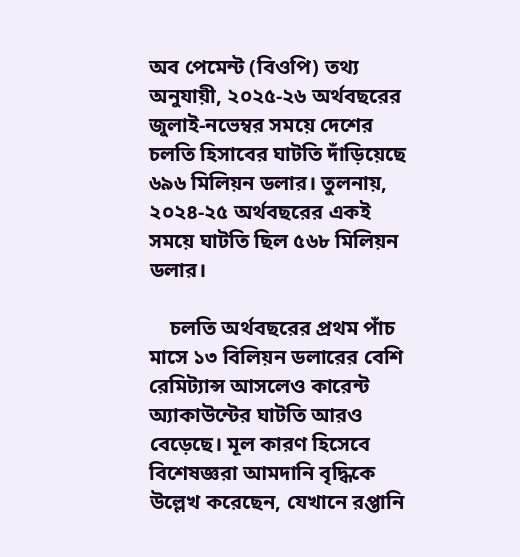অব পেমেন্ট (বিওপি) তথ্য অনুযায়ী, ২০২৫-২৬ অর্থবছরের জুলাই-নভেম্বর সময়ে দেশের চলতি হিসাবের ঘাটতি দাঁড়িয়েছে ৬৯৬ মিলিয়ন ডলার। তুলনায়, ২০২৪-২৫ অর্থবছরের একই সময়ে ঘাটতি ছিল ৫৬৮ মিলিয়ন ডলার।

    চলতি অর্থবছরের প্রথম পাঁচ মাসে ১৩ বিলিয়ন ডলারের বেশি রেমিট্যান্স আসলেও কারেন্ট অ্যাকাউন্টের ঘাটতি আরও বেড়েছে। মূল কারণ হিসেবে বিশেষজ্ঞরা আমদানি বৃদ্ধিকে উল্লেখ করেছেন, যেখানে রপ্তানি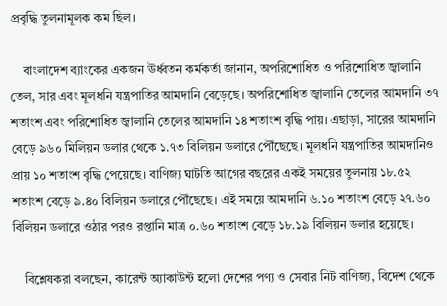প্রবৃদ্ধি তুলনামূলক কম ছিল।

    বাংলাদেশ ব্যাংকের একজন ঊর্ধ্বতন কর্মকর্তা জানান, অপরিশোধিত ও পরিশোধিত জ্বালানি তেল, সার এবং মূলধনি যন্ত্রপাতির আমদানি বেড়েছে। অপরিশোধিত জ্বালানি তেলের আমদানি ৩৭ শতাংশ এবং পরিশোধিত জ্বালানি তেলের আমদানি ১৪ শতাংশ বৃদ্ধি পায়। এছাড়া, সারের আমদানি বেড়ে ৯৬০ মিলিয়ন ডলার থেকে ১.৭৩ বিলিয়ন ডলারে পৌঁছেছে। মূলধনি যন্ত্রপাতির আমদানিও প্রায় ১০ শতাংশ বৃদ্ধি পেয়েছে। বাণিজ্য ঘাটতি আগের বছরের একই সময়ের তুলনায় ১৮.৫২ শতাংশ বেড়ে ৯.৪০ বিলিয়ন ডলারে পৌঁছেছে। এই সময়ে আমদানি ৬.১০ শতাংশ বেড়ে ২৭.৬০ বিলিয়ন ডলারে ওঠার পরও রপ্তানি মাত্র ০.৬০ শতাংশ বেড়ে ১৮.১৯ বিলিয়ন ডলার হয়েছে।

    বিশ্লেষকরা বলছেন, কারেন্ট অ্যাকাউন্ট হলো দেশের পণ্য ও সেবার নিট বাণিজ্য, বিদেশ থেকে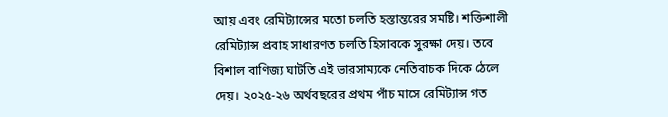আয় এবং রেমিট্যান্সের মতো চলতি হস্তান্তরের সমষ্টি। শক্তিশালী রেমিট্যান্স প্রবাহ সাধারণত চলতি হিসাবকে সুরক্ষা দেয়। তবে বিশাল বাণিজ্য ঘাটতি এই ভারসাম্যকে নেতিবাচক দিকে ঠেলে দেয়। ২০২৫-২৬ অর্থবছরের প্রথম পাঁচ মাসে রেমিট্যান্স গত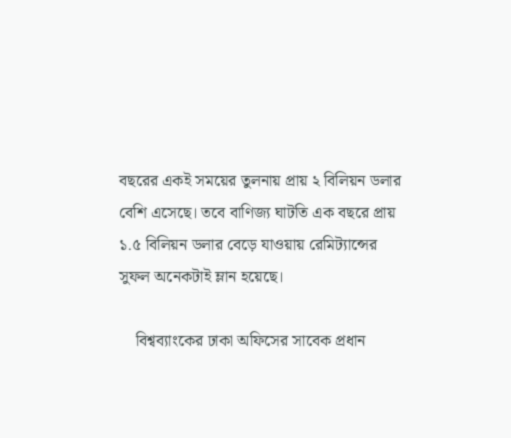বছরের একই সময়ের তুলনায় প্রায় ২ বিলিয়ন ডলার বেশি এসেছে। তবে বাণিজ্য ঘাটতি এক বছরে প্রায় ১.৫ বিলিয়ন ডলার বেড়ে যাওয়ায় রেমিট্যান্সের সুফল অনেকটাই ম্লান হয়েছে।

    বিশ্বব্যাংকের ঢাকা অফিসের সাবেক প্রধান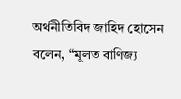অর্থনীতিবিদ জাহিদ হোসেন  বলেন, “মূলত বাণিজ্য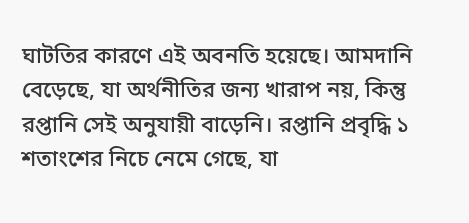ঘাটতির কারণে এই অবনতি হয়েছে। আমদানি বেড়েছে, যা অর্থনীতির জন্য খারাপ নয়, কিন্তু রপ্তানি সেই অনুযায়ী বাড়েনি। রপ্তানি প্রবৃদ্ধি ১ শতাংশের নিচে নেমে গেছে, যা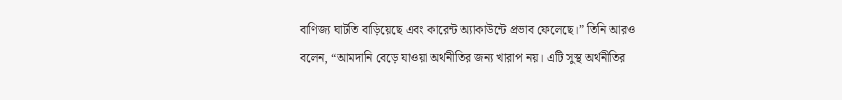বাণিজ্য ঘাটতি বাড়িয়েছে এবং কারেন্ট অ্যাকাউন্টে প্রভাব ফেলেছে।” তিনি আরও বলেন, “আমদানি বেড়ে যাওয়া অর্থনীতির জন্য খারাপ নয়। এটি সুস্থ অর্থনীতির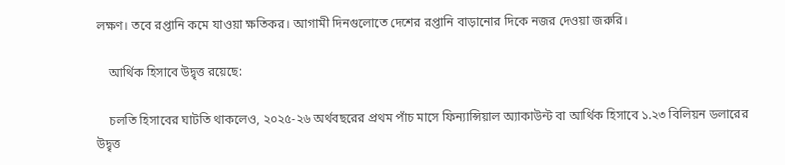লক্ষণ। তবে রপ্তানি কমে যাওয়া ক্ষতিকর। আগামী দিনগুলোতে দেশের রপ্তানি বাড়ানোর দিকে নজর দেওয়া জরুরি।

    আর্থিক হিসাবে উদ্বৃত্ত রয়েছে:

    চলতি হিসাবের ঘাটতি থাকলেও, ২০২৫-২৬ অর্থবছরের প্রথম পাঁচ মাসে ফিন্যান্সিয়াল অ্যাকাউন্ট বা আর্থিক হিসাবে ১.২৩ বিলিয়ন ডলারের উদ্বৃত্ত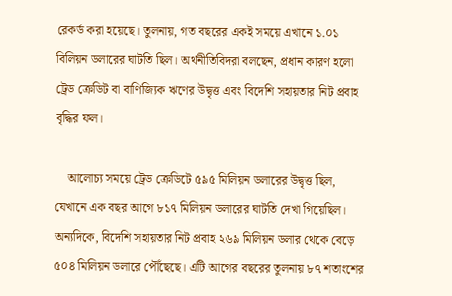রেকর্ড করা হয়েছে। তুলনায়, গত বছরের একই সময়ে এখানে ১.০১ বিলিয়ন ডলারের ঘাটতি ছিল। অর্থনীতিবিদরা বলছেন, প্রধান কারণ হলো ট্রেড ক্রেডিট বা বাণিজ্যিক ঋণের উদ্বৃত্ত এবং বিদেশি সহায়তার নিট প্রবাহ বৃদ্ধির ফল।

    আলোচ্য সময়ে ট্রেড ক্রেডিটে ৫৯৫ মিলিয়ন ডলারের উদ্বৃত্ত ছিল, যেখানে এক বছর আগে ৮১৭ মিলিয়ন ডলারের ঘাটতি দেখা গিয়েছিল। অন্যদিকে, বিদেশি সহায়তার নিট প্রবাহ ২৬৯ মিলিয়ন ডলার থেকে বেড়ে ৫০৪ মিলিয়ন ডলারে পৌঁছেছে। এটি আগের বছরের তুলনায় ৮৭ শতাংশের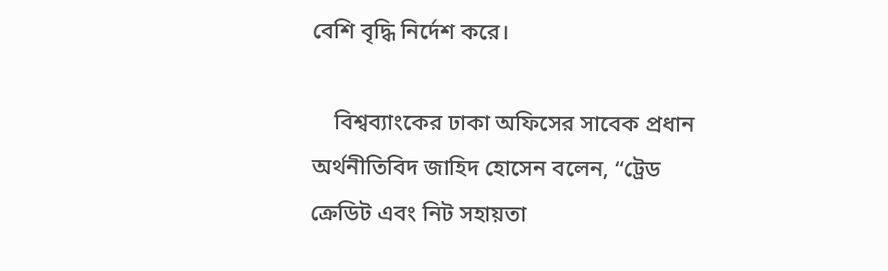বেশি বৃদ্ধি নির্দেশ করে।

    বিশ্বব্যাংকের ঢাকা অফিসের সাবেক প্রধান অর্থনীতিবিদ জাহিদ হোসেন বলেন, “ট্রেড ক্রেডিট এবং নিট সহায়তা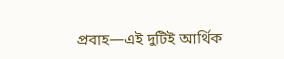প্রবাহ—এই দুটিই আর্থিক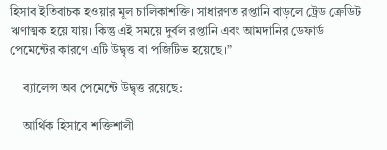হিসাব ইতিবাচক হওয়ার মূল চালিকাশক্তি। সাধারণত রপ্তানি বাড়লে ট্রেড ক্রেডিট ঋণাত্মক হয়ে যায়। কিন্তু এই সময়ে দুর্বল রপ্তানি এবং আমদানির ডেফার্ড পেমেন্টের কারণে এটি উদ্বৃত্ত বা পজিটিভ হয়েছে।”

    ব্যালেন্স অব পেমেন্টে উদ্বৃত্ত রয়েছে:

    আর্থিক হিসাবে শক্তিশালী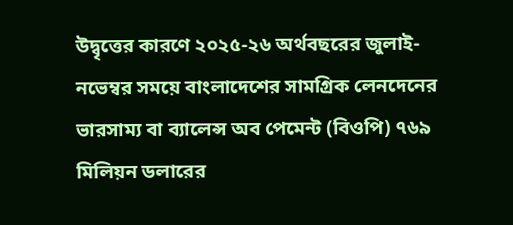উদ্বৃত্তের কারণে ২০২৫-২৬ অর্থবছরের জুলাই-নভেম্বর সময়ে বাংলাদেশের সামগ্রিক লেনদেনের ভারসাম্য বা ব্যালেন্স অব পেমেন্ট (বিওপি) ৭৬৯ মিলিয়ন ডলারের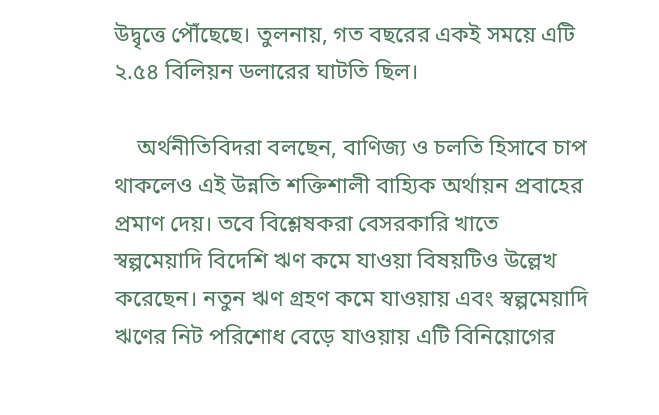উদ্বৃত্তে পৌঁছেছে। তুলনায়, গত বছরের একই সময়ে এটি ২.৫৪ বিলিয়ন ডলারের ঘাটতি ছিল।

    অর্থনীতিবিদরা বলছেন, বাণিজ্য ও চলতি হিসাবে চাপ থাকলেও এই উন্নতি শক্তিশালী বাহ্যিক অর্থায়ন প্রবাহের প্রমাণ দেয়। তবে বিশ্লেষকরা বেসরকারি খাতে স্বল্পমেয়াদি বিদেশি ঋণ কমে যাওয়া বিষয়টিও উল্লেখ করেছেন। নতুন ঋণ গ্রহণ কমে যাওয়ায় এবং স্বল্পমেয়াদি ঋণের নিট পরিশোধ বেড়ে যাওয়ায় এটি বিনিয়োগের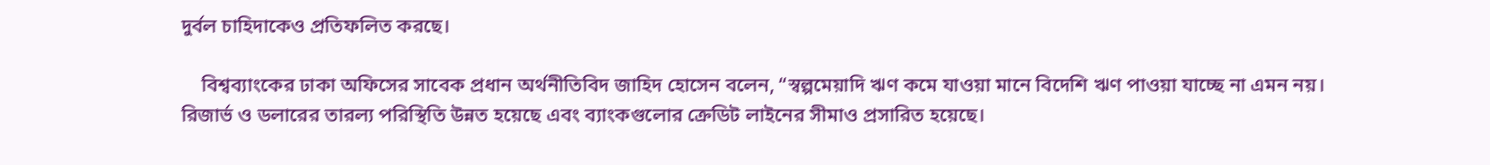দুর্বল চাহিদাকেও প্রতিফলিত করছে।

    বিশ্বব্যাংকের ঢাকা অফিসের সাবেক প্রধান অর্থনীতিবিদ জাহিদ হোসেন বলেন, “স্বল্পমেয়াদি ঋণ কমে যাওয়া মানে বিদেশি ঋণ পাওয়া যাচ্ছে না এমন নয়। রিজার্ভ ও ডলারের তারল্য পরিস্থিতি উন্নত হয়েছে এবং ব্যাংকগুলোর ক্রেডিট লাইনের সীমাও প্রসারিত হয়েছে।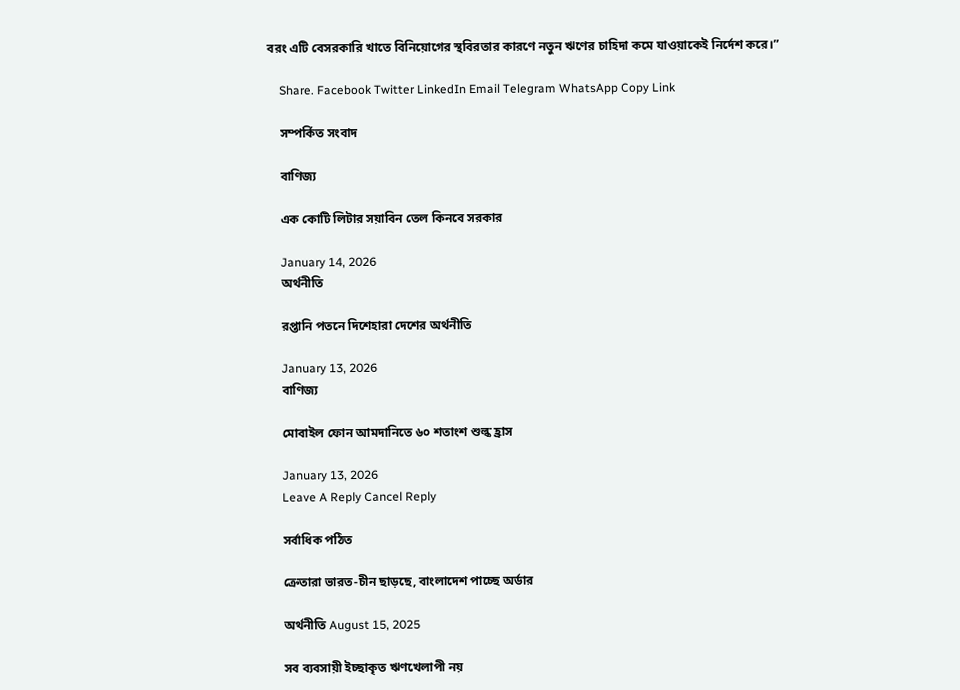বরং এটি বেসরকারি খাতে বিনিয়োগের স্থবিরতার কারণে নতুন ঋণের চাহিদা কমে যাওয়াকেই নির্দেশ করে।”

    Share. Facebook Twitter LinkedIn Email Telegram WhatsApp Copy Link

    সম্পর্কিত সংবাদ

    বাণিজ্য

    এক কোটি লিটার সয়াবিন তেল কিনবে সরকার

    January 14, 2026
    অর্থনীতি

    রপ্তানি পতনে দিশেহারা দেশের অর্থনীতি

    January 13, 2026
    বাণিজ্য

    মোবাইল ফোন আমদানিতে ৬০ শতাংশ শুল্ক হ্রাস

    January 13, 2026
    Leave A Reply Cancel Reply

    সর্বাধিক পঠিত

    ক্রেতারা ভারত-চীন ছাড়ছে, বাংলাদেশ পাচ্ছে অর্ডার

    অর্থনীতি August 15, 2025

    সব ব্যবসায়ী ইচ্ছাকৃত ঋণখেলাপী নয়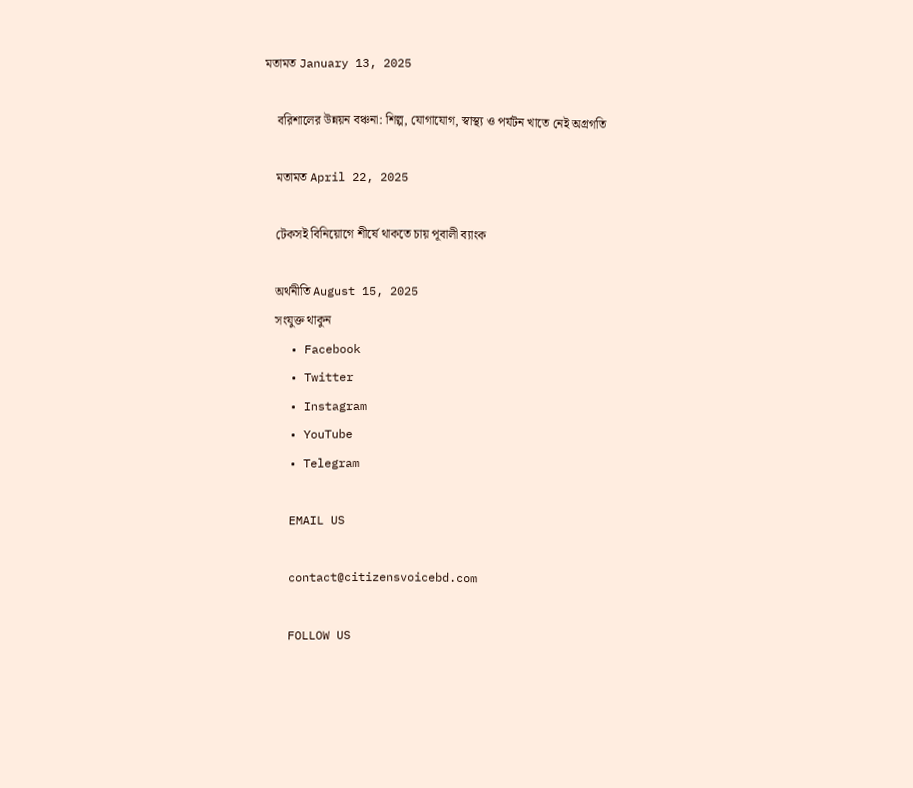মতামত January 13, 2025

    বরিশালের উন্নয়ন বঞ্চনা: শিল্প, যোগাযোগ, স্বাস্থ্য ও পর্যটন খাতে নেই অগ্রগতি

    মতামত April 22, 2025

    টেকসই বিনিয়োগে শীর্ষে থাকতে চায় পূবালী ব্যাংক

    অর্থনীতি August 15, 2025
    সংযুক্ত থাকুন
    • Facebook
    • Twitter
    • Instagram
    • YouTube
    • Telegram

    EMAIL US

    contact@citizensvoicebd.com

    FOLLOW US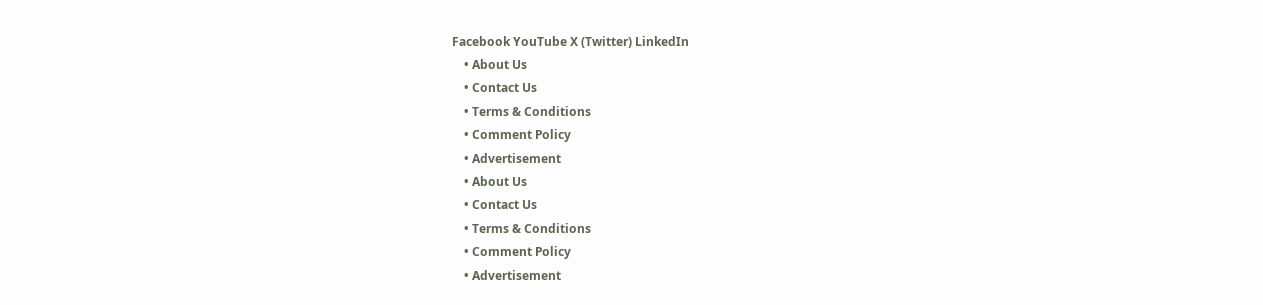Facebook YouTube X (Twitter) LinkedIn
    • About Us
    • Contact Us
    • Terms & Conditions
    • Comment Policy
    • Advertisement
    • About Us
    • Contact Us
    • Terms & Conditions
    • Comment Policy
    • Advertisement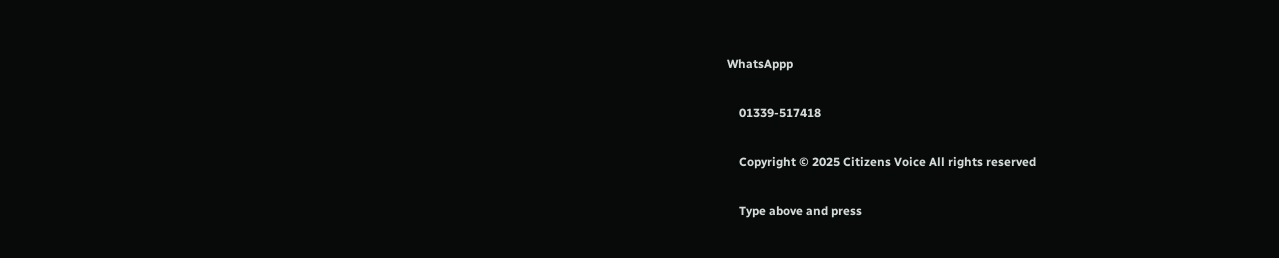WhatsAppp

    01339-517418

    Copyright © 2025 Citizens Voice All rights reserved

    Type above and press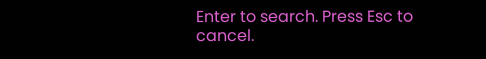Enter to search. Press Esc to cancel.